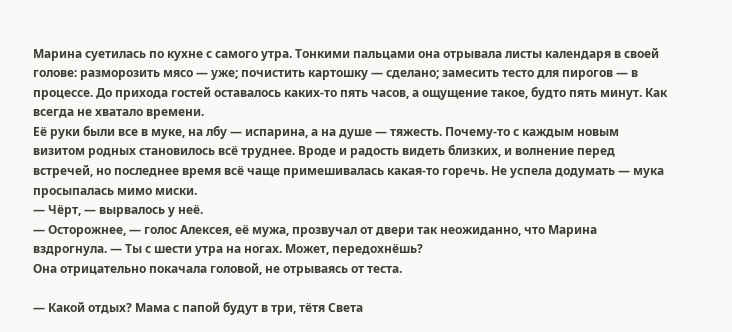Марина суетилась по кухне с самого утра. Тонкими пальцами она отрывала листы календаря в своей голове: разморозить мясо — уже; почистить картошку — сделано; замесить тесто для пирогов — в процессе. До прихода гостей оставалось каких-то пять часов, а ощущение такое, будто пять минут. Как всегда не хватало времени.
Её руки были все в муке, на лбу — испарина, а на душе — тяжесть. Почему-то с каждым новым визитом родных становилось всё труднее. Вроде и радость видеть близких, и волнение перед встречей, но последнее время всё чаще примешивалась какая-то горечь. Не успела додумать — мука просыпалась мимо миски.
— Чёрт, — вырвалось у неё.
— Осторожнее, — голос Алексея, её мужа, прозвучал от двери так неожиданно, что Марина вздрогнула. — Ты с шести утра на ногах. Может, передохнёшь?
Она отрицательно покачала головой, не отрываясь от теста.

— Какой отдых? Мама с папой будут в три, тётя Света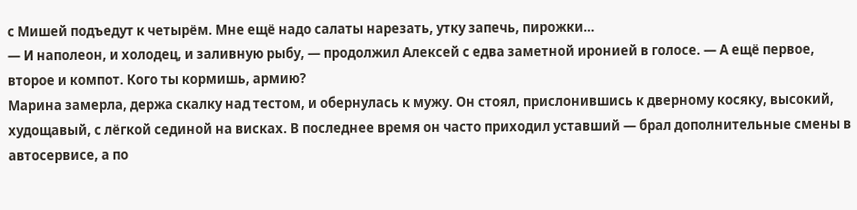с Мишей подъедут к четырём. Мне ещё надо салаты нарезать, утку запечь, пирожки…
— И наполеон, и холодец, и заливную рыбу, — продолжил Алексей с едва заметной иронией в голосе. — А ещё первое, второе и компот. Кого ты кормишь, армию?
Марина замерла, держа скалку над тестом, и обернулась к мужу. Он стоял, прислонившись к дверному косяку, высокий, худощавый, с лёгкой сединой на висках. В последнее время он часто приходил уставший — брал дополнительные смены в автосервисе, а по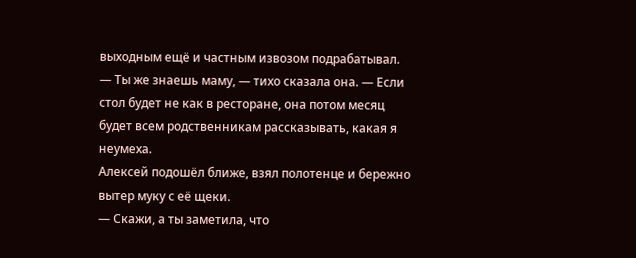выходным ещё и частным извозом подрабатывал.
— Ты же знаешь маму, — тихо сказала она. — Если стол будет не как в ресторане, она потом месяц будет всем родственникам рассказывать, какая я неумеха.
Алексей подошёл ближе, взял полотенце и бережно вытер муку с её щеки.
— Скажи, а ты заметила, что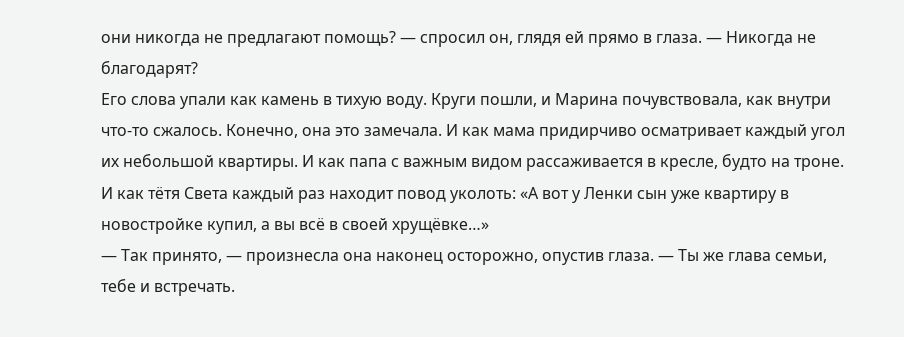они никогда не предлагают помощь? — спросил он, глядя ей прямо в глаза. — Никогда не благодарят?
Его слова упали как камень в тихую воду. Круги пошли, и Марина почувствовала, как внутри что-то сжалось. Конечно, она это замечала. И как мама придирчиво осматривает каждый угол их небольшой квартиры. И как папа с важным видом рассаживается в кресле, будто на троне. И как тётя Света каждый раз находит повод уколоть: «А вот у Ленки сын уже квартиру в новостройке купил, а вы всё в своей хрущёвке…»
— Так принято, — произнесла она наконец осторожно, опустив глаза. — Ты же глава семьи, тебе и встречать.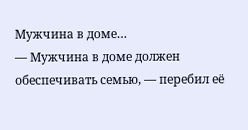Мужчина в доме…
— Мужчина в доме должен обеспечивать семью, — перебил её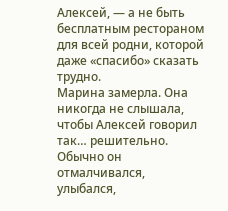Алексей, — а не быть бесплатным рестораном для всей родни, которой даже «спасибо» сказать трудно.
Марина замерла. Она никогда не слышала, чтобы Алексей говорил так… решительно. Обычно он отмалчивался, улыбался,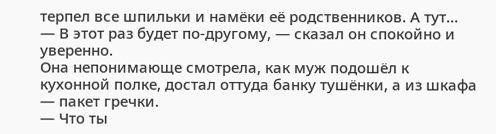терпел все шпильки и намёки её родственников. А тут…
— В этот раз будет по-другому, — сказал он спокойно и уверенно.
Она непонимающе смотрела, как муж подошёл к кухонной полке, достал оттуда банку тушёнки, а из шкафа — пакет гречки.
— Что ты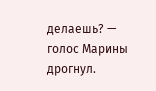делаешь? — голос Марины дрогнул.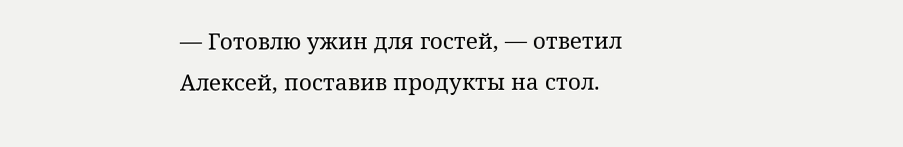— Готовлю ужин для гостей, — ответил Алексей, поставив продукты на стол.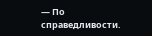— По справедливости.